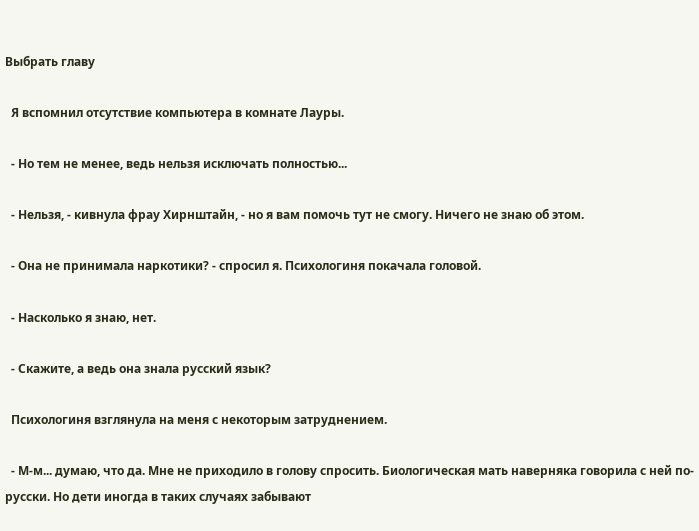Выбрать главу

  Я вспомнил отсутствие компьютера в комнате Лауры.

  - Но тем не менее, ведь нельзя исключать полностью...

  - Нельзя, - кивнула фрау Хирнштайн, - но я вам помочь тут не смогу. Ничего не знаю об этом.

  - Она не принимала наркотики? - спросил я. Психологиня покачала головой.

  - Насколько я знаю, нет.

  - Скажите, а ведь она знала русский язык?

  Психологиня взглянула на меня с некоторым затруднением.

  - М-м... думаю, что да. Мне не приходило в голову спросить. Биологическая мать наверняка говорила с ней по-русски. Но дети иногда в таких случаях забывают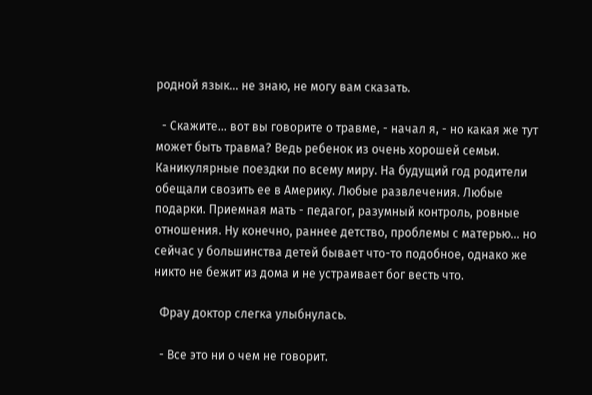родной язык... не знаю, не могу вам сказать.

  - Скажите... вот вы говорите о травме, - начал я, - но какая же тут может быть травма? Ведь ребенок из очень хорошей семьи. Каникулярные поездки по всему миру. На будущий год родители обещали свозить ее в Америку. Любые развлечения. Любые подарки. Приемная мать - педагог, разумный контроль, ровные отношения. Ну конечно, раннее детство, проблемы с матерью... но сейчас у большинства детей бывает что-то подобное, однако же никто не бежит из дома и не устраивает бог весть что.

  Фрау доктор слегка улыбнулась.

  - Все это ни о чем не говорит.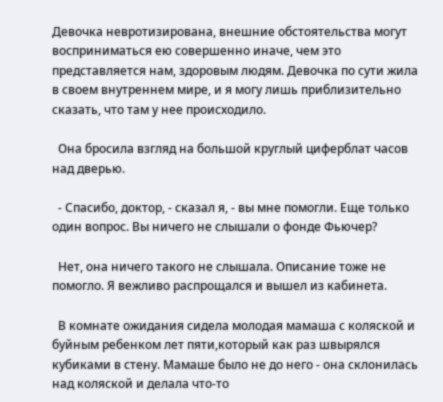Девочка невротизирована, внешние обстоятельства могут восприниматься ею совершенно иначе, чем это представляется нам, здоровым людям. Девочка по сути жила в своем внутреннем мире, и я могу лишь приблизительно сказать, что там у нее происходило.

  Она бросила взгляд на большой круглый циферблат часов над дверью.

  - Спасибо, доктор, - сказал я, - вы мне помогли. Еще только один вопрос. Вы ничего не слышали о фонде Фьючер?

  Нет, она ничего такого не слышала. Описание тоже не помогло. Я вежливо распрощался и вышел из кабинета.

  В комнате ожидания сидела молодая мамаша с коляской и буйным ребенком лет пяти,который как раз швырялся кубиками в стену. Мамаше было не до него - она склонилась над коляской и делала что-то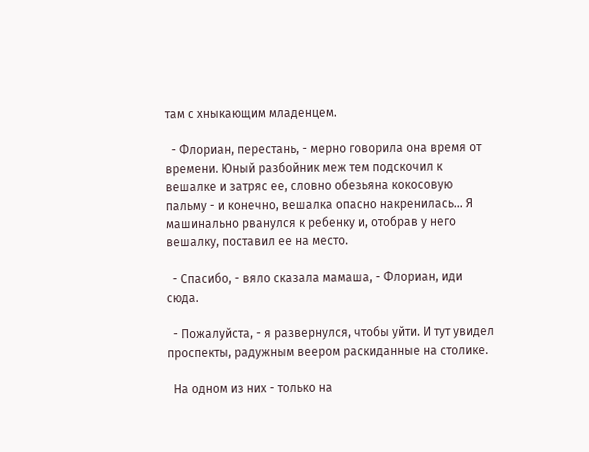там с хныкающим младенцем.

  - Флориан, перестань, - мерно говорила она время от времени. Юный разбойник меж тем подскочил к вешалке и затряс ее, словно обезьяна кокосовую пальму - и конечно, вешалка опасно накренилась... Я машинально рванулся к ребенку и, отобрав у него вешалку, поставил ее на место.

  - Спасибо, - вяло сказала мамаша, - Флориан, иди сюда.

  - Пожалуйста, - я развернулся, чтобы уйти. И тут увидел проспекты, радужным веером раскиданные на столике.

  На одном из них - только на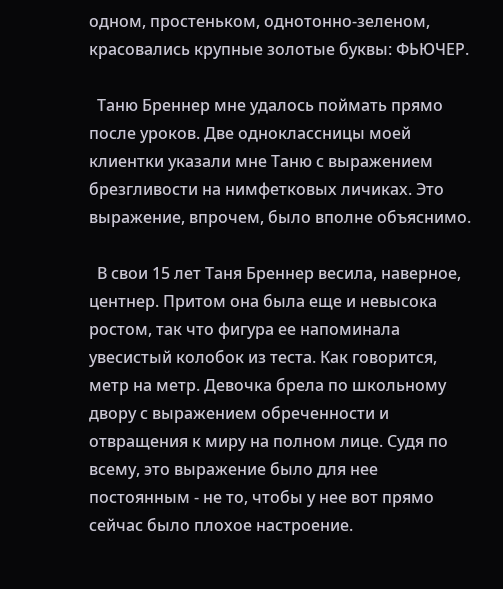одном, простеньком, однотонно-зеленом, красовались крупные золотые буквы: ФЬЮЧЕР.

  Таню Бреннер мне удалось поймать прямо после уроков. Две одноклассницы моей клиентки указали мне Таню с выражением брезгливости на нимфетковых личиках. Это выражение, впрочем, было вполне объяснимо.

  В свои 15 лет Таня Бреннер весила, наверное, центнер. Притом она была еще и невысока ростом, так что фигура ее напоминала увесистый колобок из теста. Как говорится, метр на метр. Девочка брела по школьному двору с выражением обреченности и отвращения к миру на полном лице. Судя по всему, это выражение было для нее постоянным - не то, чтобы у нее вот прямо сейчас было плохое настроение.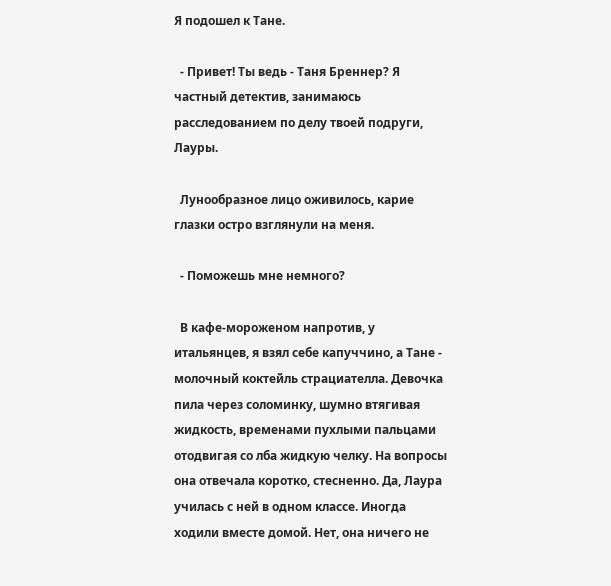Я подошел к Тане.

  - Привет! Ты ведь - Таня Бреннер? Я частный детектив, занимаюсь расследованием по делу твоей подруги, Лауры.

  Лунообразное лицо оживилось, карие глазки остро взглянули на меня.

  - Поможешь мне немного?

  В кафе-мороженом напротив, у итальянцев, я взял себе капуччино, а Тане - молочный коктейль страциателла. Девочка пила через соломинку, шумно втягивая жидкость, временами пухлыми пальцами отодвигая со лба жидкую челку. На вопросы она отвечала коротко, стесненно. Да, Лаура училась с ней в одном классе. Иногда ходили вместе домой. Нет, она ничего не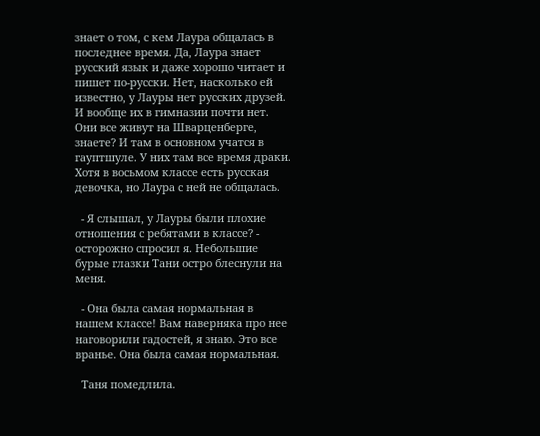знает о том, с кем Лаура общалась в последнее время. Да, Лаура знает русский язык и даже хорошо читает и пишет по-русски. Нет, насколько ей известно, у Лауры нет русских друзей. И вообще их в гимназии почти нет. Они все живут на Шварценберге, знаете? И там в основном учатся в гауптшуле. У них там все время драки. Хотя в восьмом классе есть русская девочка, но Лаура с ней не общалась.

  - Я слышал, у Лауры были плохие отношения с ребятами в классе? - осторожно спросил я. Небольшие бурые глазки Тани остро блеснули на меня.

  - Она была самая нормальная в нашем классе! Вам наверняка про нее наговорили гадостей, я знаю. Это все вранье. Она была самая нормальная.

  Таня помедлила.